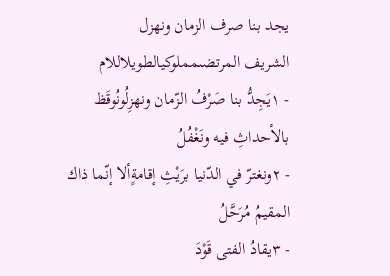يجد بنا صرف الزمان ونهزل
الشريف المرتضىمملوكيالطويلاللام
- ١يَجِدُّ بنا صَرْفُ الزّمان ونهزِلُونُوقَظ بالأحداثِ فيه ونَغْفُلُ
- ٢ونغترّ في الدّنيا برَيْثِ إقامةٍألا إنّما ذاك المقيمُ مُرَحَّلُ
- ٣يقادُ الفتى قَوْدَ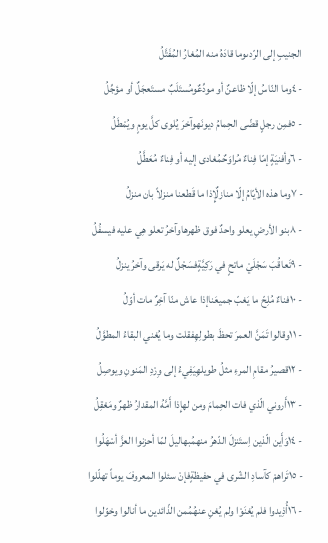الجنيبِ إلى الرّدىوما قادَهُ منه المُغارُ المُفَتَّلُ
- ٤وما النّاسُ إلّا ظاعنٌ أو مودِّعٌومُستَلَبٌ مستَعجَلٌ أو مؤجِّلُ
- ٥فمِن رجلٍ قضّى الحِمامُ ديونَهوآخرَ يُلوى كلَّ يومٍ ويُمْطَلُ
- ٦وأفنيَةٍ إمّا فِناءٌ مُراوَحٌمُغادى إليه أو فِناءٌ مُعَطَّلُ
- ٧وما هذه الأيّامُ إلّا منازلٌإِذا ما قَطعنا منزلاً بان منزلُ
- ٨بنو الأرضِ يعلو واحدٌ فوق ظهرهاوآخرُ تعلو هِي عليه فيسفُلُ
- ٩تَعاقُبَ سَجْلَيْ ماتحٍ في رَكِيَّةٍفسَجْلٌ له يَرقى وآخرُ ينزلُ
- ١٠فناءٌ مُلِحّ ما يَغبّ جميعَناإذا عاش منّا آخِرٌ مات أوّلُ
- ١١وقالوا تَمَنَّ العمرَ تحظَ بطولِهِفقلت وما يُغني البقاءُ المطوَّلُ
- ١٢قصيرُ مقامِ المرءِ مثلُ طويلهِيَفِيءُ إلى وِرْدِ المَنونِ ويوصِلُ
- ١٣أَروني الّذي فات الحِمامَ ومن لهإِذا أَمَّهُ المقدارُ ظهرٌ ومَعْقِلُ
- ١٤وَأَين الّذين اِستَنزلَ الدّهرُ منهمُبهاليلَ لمّا أحزنوا العزَّ أسْهَلُوا
- ١٥تَراهمْ كآسادِ الشّرى في حفيظةٍفإنْ سئلوا المعروفَ يوماً تهلّلوا
- ١٦أُذِيدوا فلم يُغنَوْا ولم يُغنِ عنهُمُمن الذّائدين ما أنالوا وخوّلوا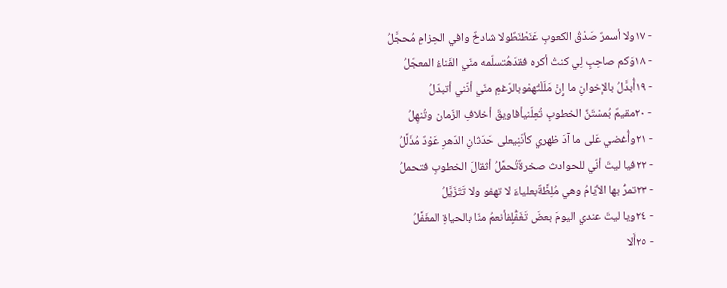- ١٧ولا أسمرٌ صَدْقُ الكعوبِ عَنَطْنَطٌولا شادخٌ وافي الحِزامِ مُحجَّلُ
- ١٨وَكم صاحِبٍ لِي كنتُ أكره فقدَهُتسلّمه منّي الفَناءُ المعجّلُ
- ١٩أُبدَّلُ بالإخوانِ ما إِنْ مَلَلْتُهمْوبالرّغمِ منّي أنّني أتبدّلُ
- ٢٠مقيمٌ بُمسْتَنِّ الخطوبِ تُعِلّنيأفاويقَ أخلافِ الزّمان وتُنهِلُ
- ٢١وأُغضي عَلى ما آدَ ظهري كأنّنِيعلى حَدَثانِ الدّهرِ عَوْدٌ مُذَلَّلُ
- ٢٢فيا ليتَ أنّي للحوادث صخرةٌتُحمَّلُ أثقالَ الخطوبِ فتحملُ
- ٢٣تمرُّ بها الأيّامُ وهي مُلِظَّةٌبعلياءَ لا تهفو ولا تَتَزَيَّلُ
- ٢٤ويا ليتَ عندي اليومَ بعضَ تَغَفُّلٍفأنعمُ منّا بالحياةِ المغَفَّلُ
- ٢٥أَلا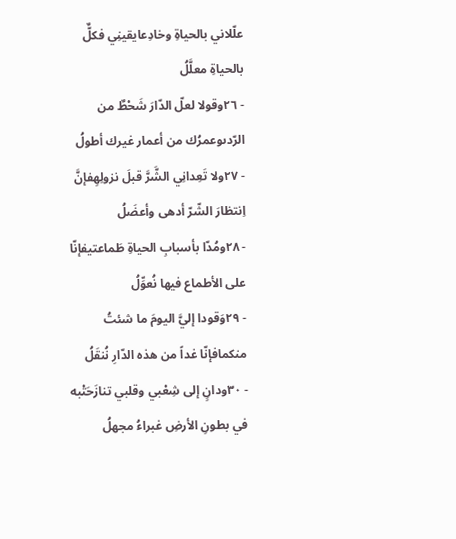علّلاني بالحياةِ وخادِعايقينِي فكلٌّ بالحياةِ معلَّلُ
- ٢٦وقولا لعلّ الدّارَ شَحْطٌ من الرّدىوعمرُك من أعمار غيرك أطولُ
- ٢٧ولا تَعِدانِي الشَّرَّ قبلَ نزولِهِفإنَّ اِنتظارَ الشّرّ أدهى وأعضَلُ
- ٢٨ومُدّا بأسبابِ الحياةِ طَماعتيفإنّا على الأطماع فيها نُعوِّلُ
- ٢٩وَقودا إليَّ اليومَ ما شئتُ منكمافإنّا غداً من هذه الدّارِ نُنقَلُ
- ٣٠ودانٍ إلى شِعْبي وقلبي تنازَحَتْبه في بطونِ الأرضِ غبراءُ مجهلُ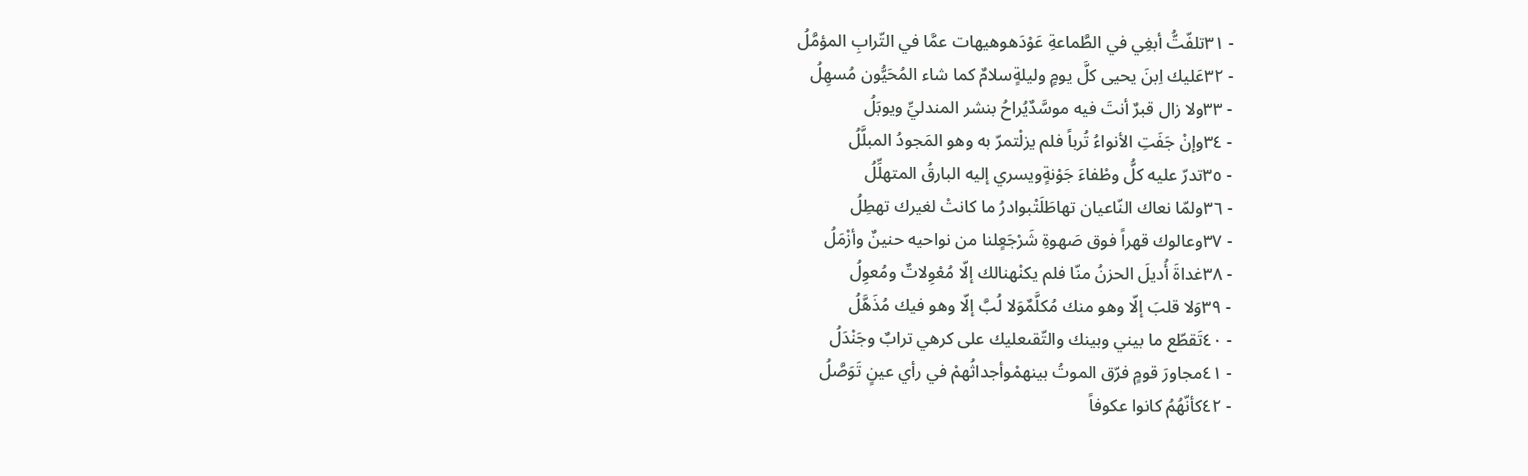- ٣١تلفّتُّ أبغِي في الطَّماعةِ عَوْدَهوهيهات عمَّا في التّرابِ المؤمَّلُ
- ٣٢عَليك اِبنَ يحيى كلَّ يومٍ وليلةٍسلامٌ كما شاء المُحَيُّون مُسهِلُ
- ٣٣ولا زال قبرٌ أنتَ فيه موسَّدٌيُراحُ بنشر المندليِّ ويوبَلُ
- ٣٤وإنْ جَفَتِ الأنواءُ تُرباً فلم يزلْتمرّ به وهو المَجودُ المبلَّلُ
- ٣٥تدرّ عليه كلُّ وطْفاءَ جَوْنةٍويسري إليه البارقُ المتهلِّلُ
- ٣٦ولمّا نعاك النّاعيان تهاطَلَتْبوادرُ ما كانتْ لغيرك تهطِلُ
- ٣٧وعالوك قهراً فوق صَهوةِ شَرْجَعٍلنا من نواحيه حنينٌ وأزْمَلُ
- ٣٨غداةَ أُديلَ الحزنُ منّا فلم يكنْهنالك إلّا مُعْوِلاتٌ ومُعوِلُ
- ٣٩وَلا قلبَ إلّا وهو منك مُكلَّمٌوَلا لُبَّ إلّا وهو فيك مُذَهَّلُ
- ٤٠تَقطّع ما بيني وبينك والتّقىعليك على كرهي ترابٌ وجَنْدَلُ
- ٤١مجاورَ قومٍ فرّق الموتُ بينهمْوأجداثُهمْ في رأي عينٍ تَوَصَّلُ
- ٤٢كأنّهُمُ كانوا عكوفاً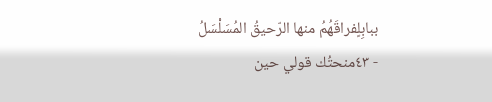ببابِلٍفراقَهُمُ منها الرّحيقُ المُسَلْسَلُ
- ٤٣منحتُك قولي حين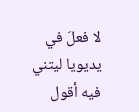لا فعلَ في يديويا ليتني فيه أقول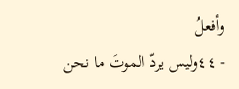وأفعلُ
- ٤٤وليس يردّ الموتَ ما نحن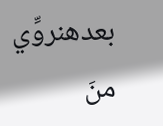بعدهنروِّي منَ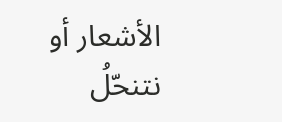الأشعار أو نتنحّلُ